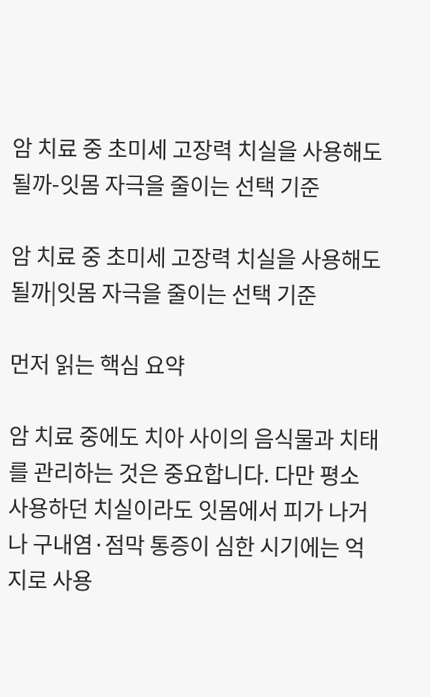암 치료 중 초미세 고장력 치실을 사용해도 될까-잇몸 자극을 줄이는 선택 기준

암 치료 중 초미세 고장력 치실을 사용해도 될까|잇몸 자극을 줄이는 선택 기준

먼저 읽는 핵심 요약

암 치료 중에도 치아 사이의 음식물과 치태를 관리하는 것은 중요합니다. 다만 평소 사용하던 치실이라도 잇몸에서 피가 나거나 구내염·점막 통증이 심한 시기에는 억지로 사용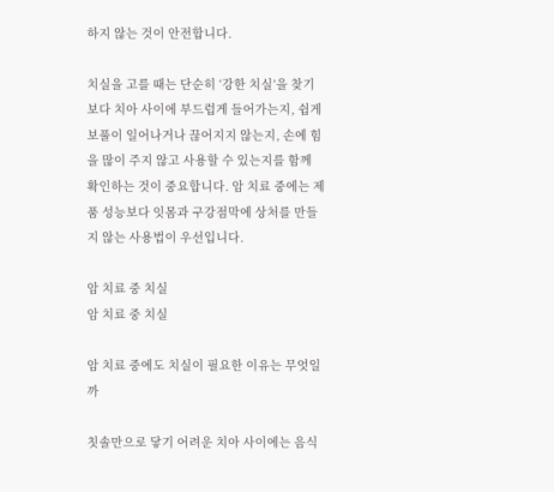하지 않는 것이 안전합니다.

치실을 고를 때는 단순히 ‘강한 치실’을 찾기보다 치아 사이에 부드럽게 들어가는지, 쉽게 보풀이 일어나거나 끊어지지 않는지, 손에 힘을 많이 주지 않고 사용할 수 있는지를 함께 확인하는 것이 중요합니다. 암 치료 중에는 제품 성능보다 잇몸과 구강점막에 상처를 만들지 않는 사용법이 우선입니다.

암 치료 중 치실
암 치료 중 치실

암 치료 중에도 치실이 필요한 이유는 무엇일까

칫솔만으로 닿기 어려운 치아 사이에는 음식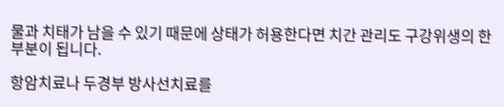물과 치태가 남을 수 있기 때문에 상태가 허용한다면 치간 관리도 구강위생의 한 부분이 됩니다.

항암치료나 두경부 방사선치료를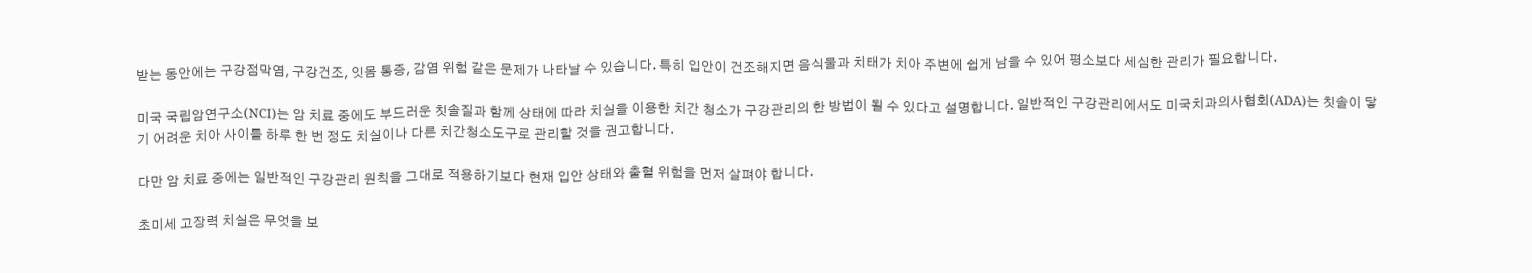받는 동안에는 구강점막염, 구강건조, 잇몸 통증, 감염 위험 같은 문제가 나타날 수 있습니다. 특히 입안이 건조해지면 음식물과 치태가 치아 주변에 쉽게 남을 수 있어 평소보다 세심한 관리가 필요합니다.

미국 국립암연구소(NCI)는 암 치료 중에도 부드러운 칫솔질과 함께 상태에 따라 치실을 이용한 치간 청소가 구강관리의 한 방법이 될 수 있다고 설명합니다. 일반적인 구강관리에서도 미국치과의사협회(ADA)는 칫솔이 닿기 어려운 치아 사이를 하루 한 번 정도 치실이나 다른 치간청소도구로 관리할 것을 권고합니다.

다만 암 치료 중에는 일반적인 구강관리 원칙을 그대로 적용하기보다 현재 입안 상태와 출혈 위험을 먼저 살펴야 합니다.

초미세 고장력 치실은 무엇을 보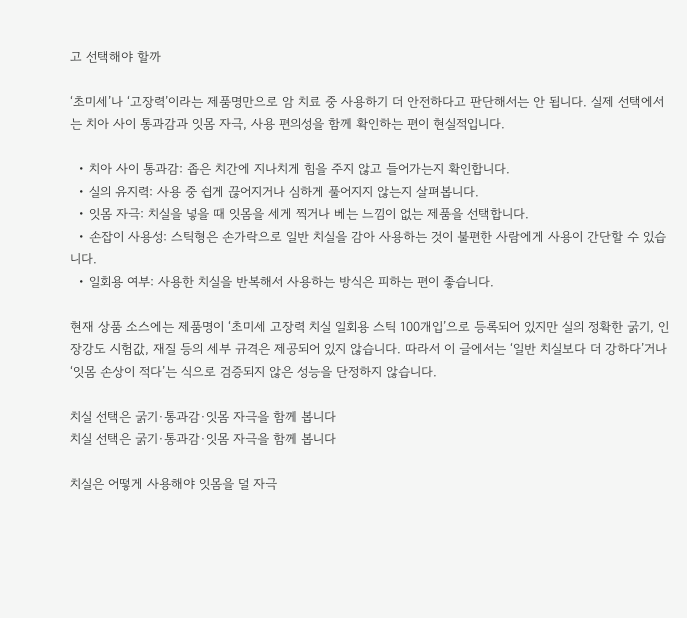고 선택해야 할까

‘초미세’나 ‘고장력’이라는 제품명만으로 암 치료 중 사용하기 더 안전하다고 판단해서는 안 됩니다. 실제 선택에서는 치아 사이 통과감과 잇몸 자극, 사용 편의성을 함께 확인하는 편이 현실적입니다.

  • 치아 사이 통과감: 좁은 치간에 지나치게 힘을 주지 않고 들어가는지 확인합니다.
  • 실의 유지력: 사용 중 쉽게 끊어지거나 심하게 풀어지지 않는지 살펴봅니다.
  • 잇몸 자극: 치실을 넣을 때 잇몸을 세게 찍거나 베는 느낌이 없는 제품을 선택합니다.
  • 손잡이 사용성: 스틱형은 손가락으로 일반 치실을 감아 사용하는 것이 불편한 사람에게 사용이 간단할 수 있습니다.
  • 일회용 여부: 사용한 치실을 반복해서 사용하는 방식은 피하는 편이 좋습니다.

현재 상품 소스에는 제품명이 ‘초미세 고장력 치실 일회용 스틱 100개입’으로 등록되어 있지만 실의 정확한 굵기, 인장강도 시험값, 재질 등의 세부 규격은 제공되어 있지 않습니다. 따라서 이 글에서는 ‘일반 치실보다 더 강하다’거나 ‘잇몸 손상이 적다’는 식으로 검증되지 않은 성능을 단정하지 않습니다.

치실 선택은 굵기·통과감·잇몸 자극을 함께 봅니다
치실 선택은 굵기·통과감·잇몸 자극을 함께 봅니다

치실은 어떻게 사용해야 잇몸을 덜 자극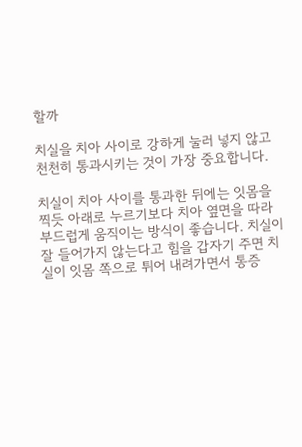할까

치실을 치아 사이로 강하게 눌러 넣지 않고 천천히 통과시키는 것이 가장 중요합니다.

치실이 치아 사이를 통과한 뒤에는 잇몸을 찍듯 아래로 누르기보다 치아 옆면을 따라 부드럽게 움직이는 방식이 좋습니다. 치실이 잘 들어가지 않는다고 힘을 갑자기 주면 치실이 잇몸 쪽으로 튀어 내려가면서 통증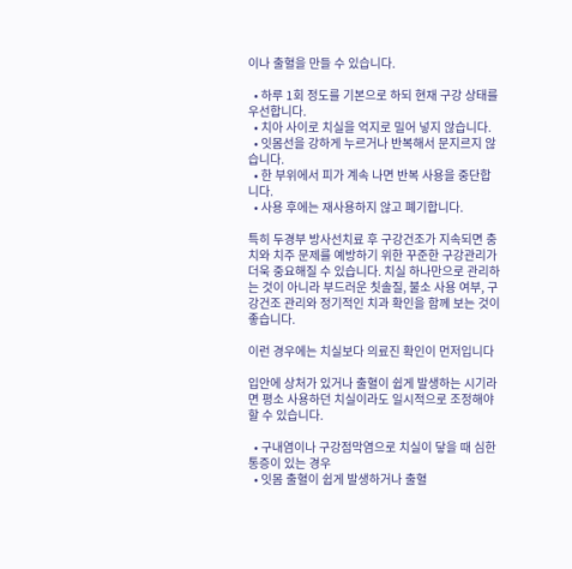이나 출혈을 만들 수 있습니다.

  • 하루 1회 정도를 기본으로 하되 현재 구강 상태를 우선합니다.
  • 치아 사이로 치실을 억지로 밀어 넣지 않습니다.
  • 잇몸선을 강하게 누르거나 반복해서 문지르지 않습니다.
  • 한 부위에서 피가 계속 나면 반복 사용을 중단합니다.
  • 사용 후에는 재사용하지 않고 폐기합니다.

특히 두경부 방사선치료 후 구강건조가 지속되면 충치와 치주 문제를 예방하기 위한 꾸준한 구강관리가 더욱 중요해질 수 있습니다. 치실 하나만으로 관리하는 것이 아니라 부드러운 칫솔질, 불소 사용 여부, 구강건조 관리와 정기적인 치과 확인을 함께 보는 것이 좋습니다.

이런 경우에는 치실보다 의료진 확인이 먼저입니다

입안에 상처가 있거나 출혈이 쉽게 발생하는 시기라면 평소 사용하던 치실이라도 일시적으로 조정해야 할 수 있습니다.

  • 구내염이나 구강점막염으로 치실이 닿을 때 심한 통증이 있는 경우
  • 잇몸 출혈이 쉽게 발생하거나 출혈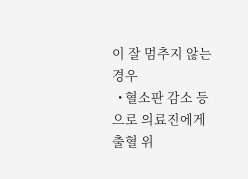이 잘 멈추지 않는 경우
  • 혈소판 감소 등으로 의료진에게 출혈 위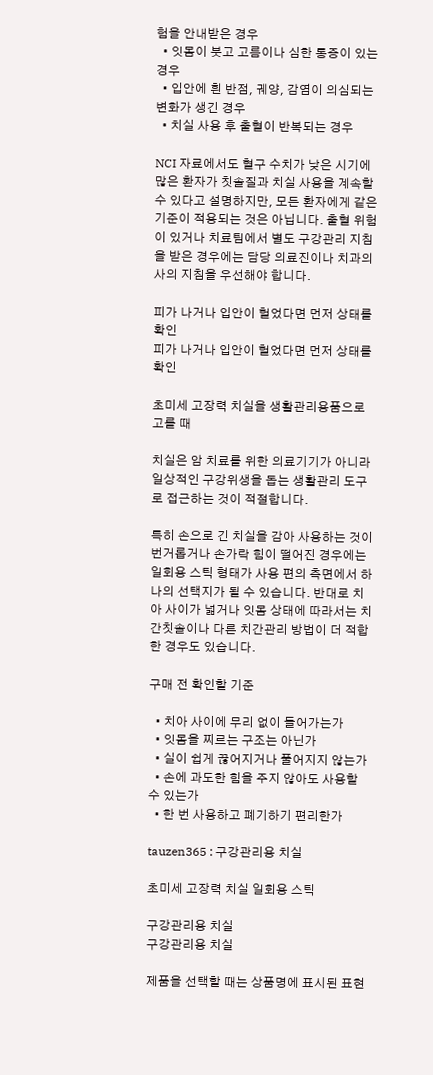험을 안내받은 경우
  • 잇몸이 붓고 고름이나 심한 통증이 있는 경우
  • 입안에 흰 반점, 궤양, 감염이 의심되는 변화가 생긴 경우
  • 치실 사용 후 출혈이 반복되는 경우

NCI 자료에서도 혈구 수치가 낮은 시기에 많은 환자가 칫솔질과 치실 사용을 계속할 수 있다고 설명하지만, 모든 환자에게 같은 기준이 적용되는 것은 아닙니다. 출혈 위험이 있거나 치료팀에서 별도 구강관리 지침을 받은 경우에는 담당 의료진이나 치과의사의 지침을 우선해야 합니다.

피가 나거나 입안이 헐었다면 먼저 상태를 확인
피가 나거나 입안이 헐었다면 먼저 상태를 확인

초미세 고장력 치실을 생활관리용품으로 고를 때

치실은 암 치료를 위한 의료기기가 아니라 일상적인 구강위생을 돕는 생활관리 도구로 접근하는 것이 적절합니다.

특히 손으로 긴 치실을 감아 사용하는 것이 번거롭거나 손가락 힘이 떨어진 경우에는 일회용 스틱 형태가 사용 편의 측면에서 하나의 선택지가 될 수 있습니다. 반대로 치아 사이가 넓거나 잇몸 상태에 따라서는 치간칫솔이나 다른 치간관리 방법이 더 적합한 경우도 있습니다.

구매 전 확인할 기준

  • 치아 사이에 무리 없이 들어가는가
  • 잇몸을 찌르는 구조는 아닌가
  • 실이 쉽게 끊어지거나 풀어지지 않는가
  • 손에 과도한 힘을 주지 않아도 사용할 수 있는가
  • 한 번 사용하고 폐기하기 편리한가

tauzen365 : 구강관리용 치실

초미세 고장력 치실 일회용 스틱

구강관리용 치실
구강관리용 치실

제품을 선택할 때는 상품명에 표시된 표현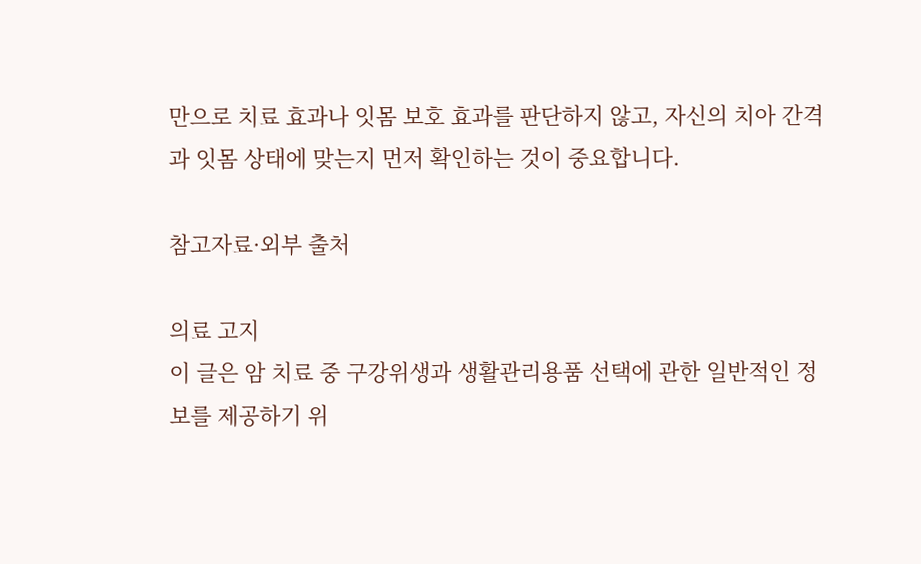만으로 치료 효과나 잇몸 보호 효과를 판단하지 않고, 자신의 치아 간격과 잇몸 상태에 맞는지 먼저 확인하는 것이 중요합니다.

참고자료·외부 출처

의료 고지
이 글은 암 치료 중 구강위생과 생활관리용품 선택에 관한 일반적인 정보를 제공하기 위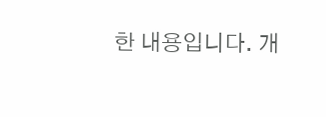한 내용입니다. 개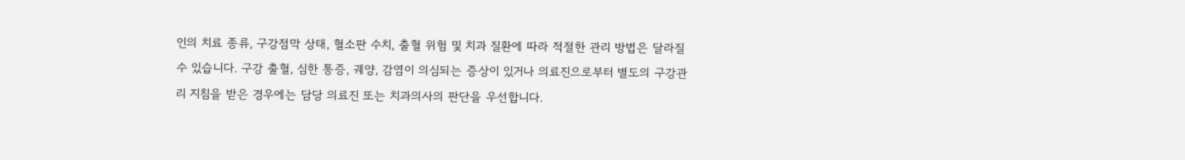인의 치료 종류, 구강점막 상태, 혈소판 수치, 출혈 위험 및 치과 질환에 따라 적절한 관리 방법은 달라질 수 있습니다. 구강 출혈, 심한 통증, 궤양, 감염이 의심되는 증상이 있거나 의료진으로부터 별도의 구강관리 지침을 받은 경우에는 담당 의료진 또는 치과의사의 판단을 우선합니다.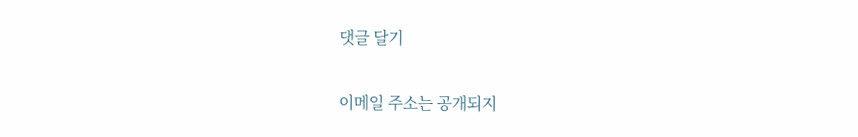댓글 달기

이메일 주소는 공개되지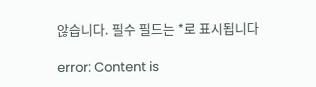않습니다. 필수 필드는 *로 표시됩니다

error: Content is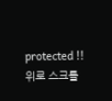protected !!
위로 스크롤